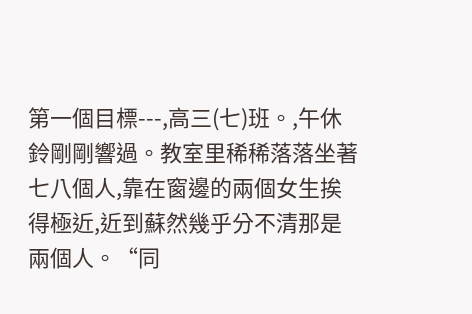第一個目標---,高三(七)班。,午休鈴剛剛響過。教室里稀稀落落坐著七八個人,靠在窗邊的兩個女生挨得極近,近到蘇然幾乎分不清那是兩個人。“同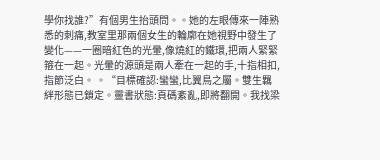學你找誰?”有個男生抬頭問。。她的左眼傳來一陣熟悉的刺痛,教室里那兩個女生的輪廓在她視野中發生了變化——一圈暗紅色的光暈,像燒紅的鐵環,把兩人緊緊箍在一起。光暈的源頭是兩人牽在一起的手,十指相扣,指節泛白。 。“目標確認:蠻蠻,比翼鳥之屬。雙生羈絆形態已鎖定。靈書狀態:頁碼紊亂,即將翻開。我找梁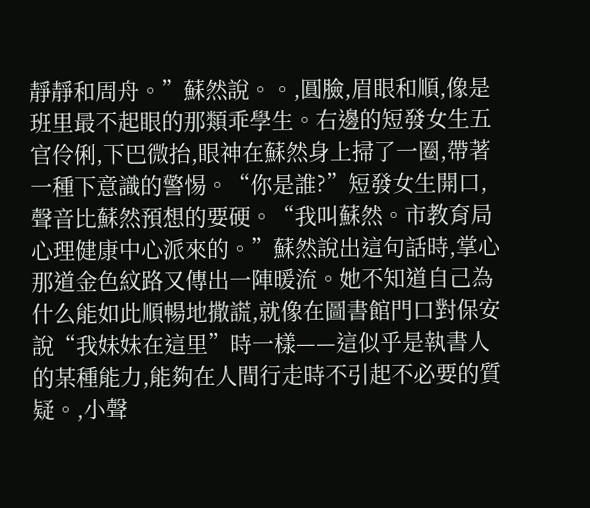靜靜和周舟。”蘇然說。。,圓臉,眉眼和順,像是班里最不起眼的那類乖學生。右邊的短發女生五官伶俐,下巴微抬,眼神在蘇然身上掃了一圈,帶著一種下意識的警惕。“你是誰?”短發女生開口,聲音比蘇然預想的要硬。“我叫蘇然。市教育局心理健康中心派來的。”蘇然說出這句話時,掌心那道金色紋路又傳出一陣暖流。她不知道自己為什么能如此順暢地撒謊,就像在圖書館門口對保安說“我妹妹在這里”時一樣——這似乎是執書人的某種能力,能夠在人間行走時不引起不必要的質疑。,小聲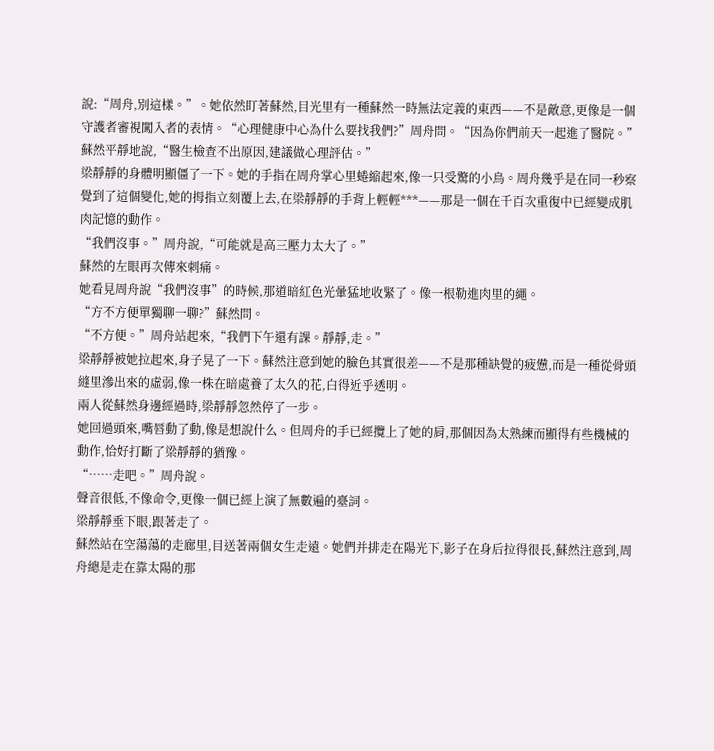說:“周舟,別這樣。”。她依然盯著蘇然,目光里有一種蘇然一時無法定義的東西——不是敵意,更像是一個守護者審視闖入者的表情。“心理健康中心為什么要找我們?”周舟問。“因為你們前天一起進了醫院。”蘇然平靜地說,“醫生檢查不出原因,建議做心理評估。”
梁靜靜的身體明顯僵了一下。她的手指在周舟掌心里蜷縮起來,像一只受驚的小鳥。周舟幾乎是在同一秒察覺到了這個變化,她的拇指立刻覆上去,在梁靜靜的手背上輕輕***——那是一個在千百次重復中已經變成肌肉記憶的動作。
“我們沒事。”周舟說,“可能就是高三壓力太大了。”
蘇然的左眼再次傳來刺痛。
她看見周舟說“我們沒事”的時候,那道暗紅色光暈猛地收緊了。像一根勒進肉里的繩。
“方不方便單獨聊一聊?”蘇然問。
“不方便。”周舟站起來,“我們下午還有課。靜靜,走。”
梁靜靜被她拉起來,身子晃了一下。蘇然注意到她的臉色其實很差——不是那種缺覺的疲憊,而是一種從骨頭縫里滲出來的虛弱,像一株在暗處養了太久的花,白得近乎透明。
兩人從蘇然身邊經過時,梁靜靜忽然停了一步。
她回過頭來,嘴唇動了動,像是想說什么。但周舟的手已經攬上了她的肩,那個因為太熟練而顯得有些機械的動作,恰好打斷了梁靜靜的猶豫。
“……走吧。”周舟說。
聲音很低,不像命令,更像一個已經上演了無數遍的臺詞。
梁靜靜垂下眼,跟著走了。
蘇然站在空蕩蕩的走廊里,目送著兩個女生走遠。她們并排走在陽光下,影子在身后拉得很長,蘇然注意到,周舟總是走在靠太陽的那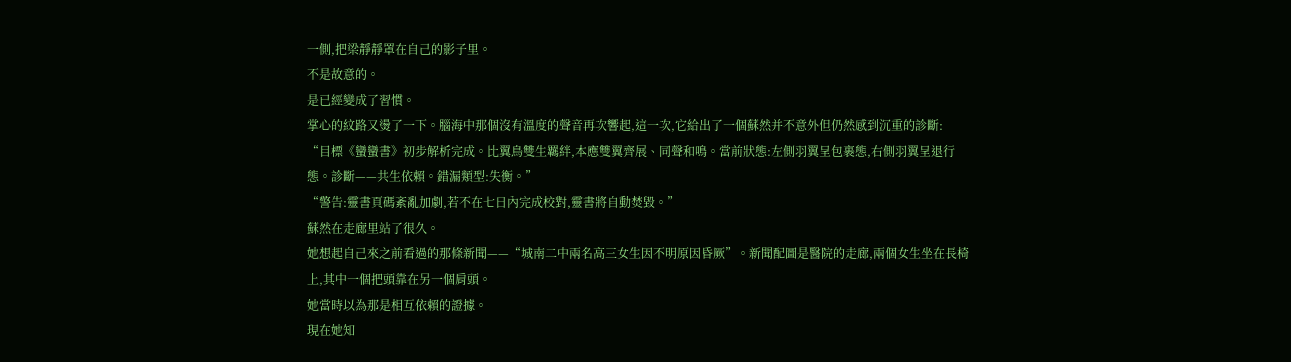一側,把梁靜靜罩在自己的影子里。
不是故意的。
是已經變成了習慣。
掌心的紋路又燙了一下。腦海中那個沒有溫度的聲音再次響起,這一次,它給出了一個蘇然并不意外但仍然感到沉重的診斷:
“目標《蠻蠻書》初步解析完成。比翼鳥雙生羈絆,本應雙翼齊展、同聲和鳴。當前狀態:左側羽翼呈包裹態,右側羽翼呈退行態。診斷——共生依賴。錯漏類型:失衡。”
“警告:靈書頁碼紊亂加劇,若不在七日內完成校對,靈書將自動焚毀。”
蘇然在走廊里站了很久。
她想起自己來之前看過的那條新聞——“城南二中兩名高三女生因不明原因昏厥”。新聞配圖是醫院的走廊,兩個女生坐在長椅上,其中一個把頭靠在另一個肩頭。
她當時以為那是相互依賴的證據。
現在她知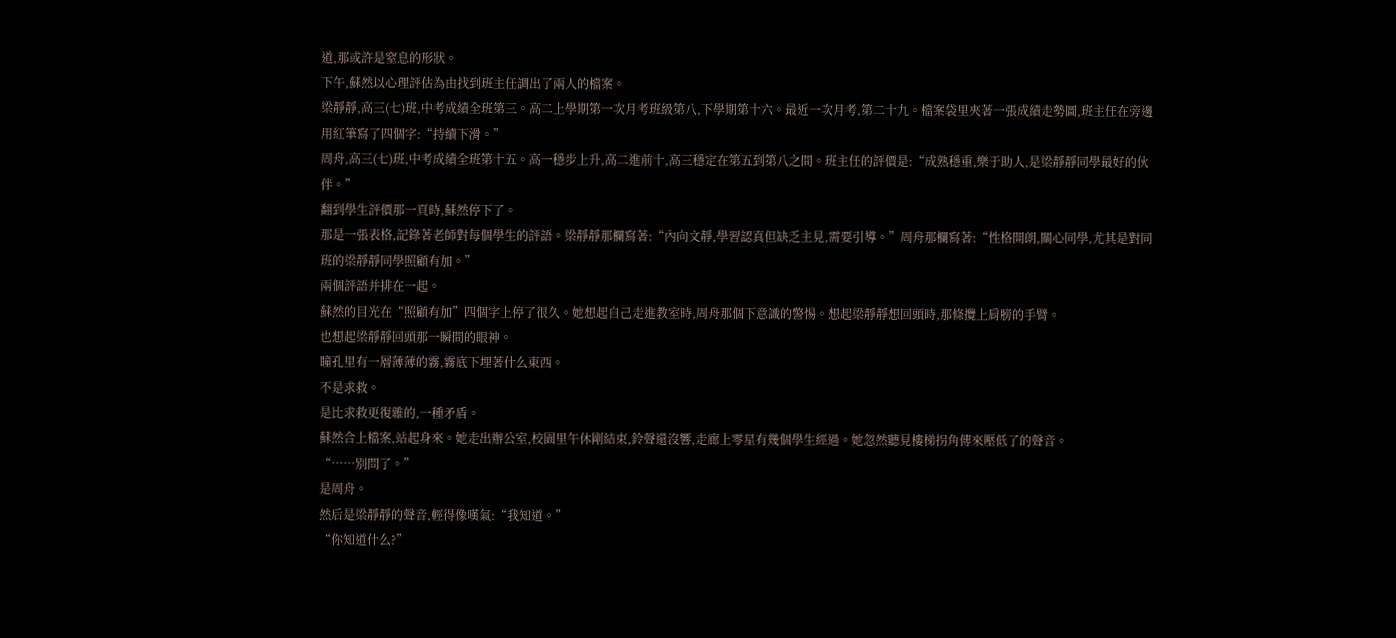道,那或許是窒息的形狀。
下午,蘇然以心理評估為由找到班主任調出了兩人的檔案。
梁靜靜,高三(七)班,中考成績全班第三。高二上學期第一次月考班級第八,下學期第十六。最近一次月考,第二十九。檔案袋里夾著一張成績走勢圖,班主任在旁邊用紅筆寫了四個字:“持續下滑。”
周舟,高三(七)班,中考成績全班第十五。高一穩步上升,高二進前十,高三穩定在第五到第八之間。班主任的評價是:“成熟穩重,樂于助人,是梁靜靜同學最好的伙伴。”
翻到學生評價那一頁時,蘇然停下了。
那是一張表格,記錄著老師對每個學生的評語。梁靜靜那欄寫著:“內向文靜,學習認真但缺乏主見,需要引導。”周舟那欄寫著:“性格開朗,關心同學,尤其是對同班的梁靜靜同學照顧有加。”
兩個評語并排在一起。
蘇然的目光在“照顧有加”四個字上停了很久。她想起自己走進教室時,周舟那個下意識的警惕。想起梁靜靜想回頭時,那條攬上肩膀的手臂。
也想起梁靜靜回頭那一瞬間的眼神。
瞳孔里有一層薄薄的霧,霧底下埋著什么東西。
不是求救。
是比求救更復雜的,一種矛盾。
蘇然合上檔案,站起身來。她走出辦公室,校園里午休剛結束,鈴聲還沒響,走廊上零星有幾個學生經過。她忽然聽見樓梯拐角傳來壓低了的聲音。
“……別問了。”
是周舟。
然后是梁靜靜的聲音,輕得像嘆氣:“我知道。”
“你知道什么?”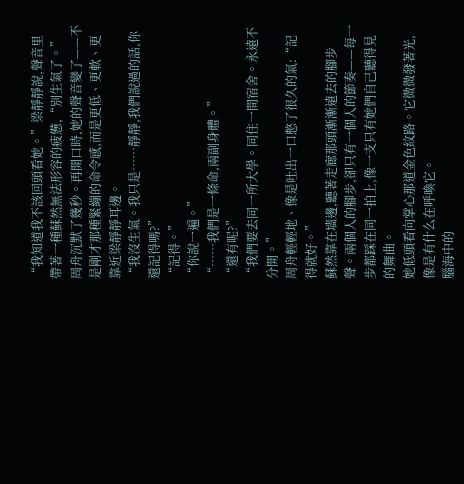“我知道我不該回頭看她。”梁靜靜說,聲音里帶著一種蘇然無法形容的疲憊,“別生氣了。”
周舟沉默了幾秒。再開口時,她的聲音變了——不是剛才那種緊繃的命令感,而是更低、更軟、更靠近梁靜靜耳邊。
“我沒生氣。我只是……靜靜,我們說過的話,你還記得嗎?”
“記得。”
“你說一遍。”
“……我們是一條命,兩副身體。”
“還有呢?”
“我們要去同一所大學。同住一間宿舍。永遠不分開。”
周舟輕輕地、像是吐出一口憋了很久的氣:“記得就好。”
蘇然靠在墻邊,聽著走廊那頭漸漸遠去的腳步聲。兩個人的腳步,卻只有一個人的節奏——每一步都踩在同一拍上,像一支只有她們自己聽得見的舞曲。
她低頭看向掌心那道金色紋路。它微微發著光,像是有什么在呼喚它。
腦海中的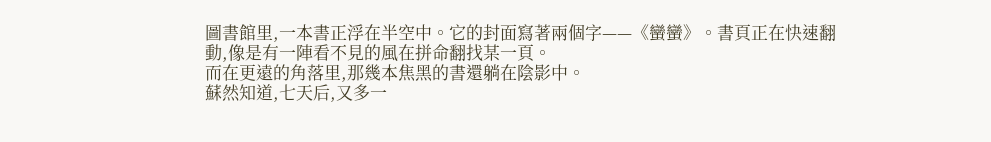圖書館里,一本書正浮在半空中。它的封面寫著兩個字——《蠻蠻》。書頁正在快速翻動,像是有一陣看不見的風在拼命翻找某一頁。
而在更遠的角落里,那幾本焦黑的書還躺在陰影中。
蘇然知道,七天后,又多一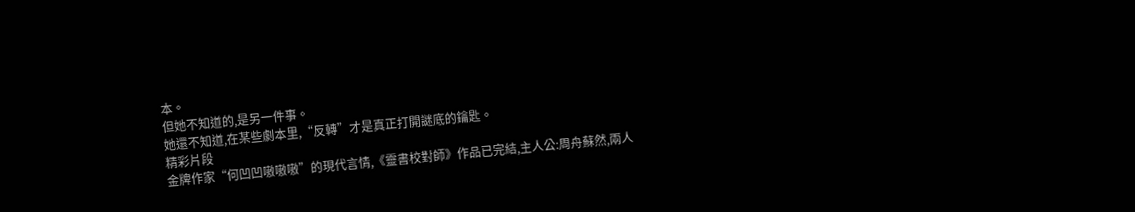本。
但她不知道的,是另一件事。
她還不知道,在某些劇本里,“反轉”才是真正打開謎底的鑰匙。
精彩片段
金牌作家“何凹凹嗷嗷嗷”的現代言情,《靈書校對師》作品已完結,主人公:周舟蘇然,兩人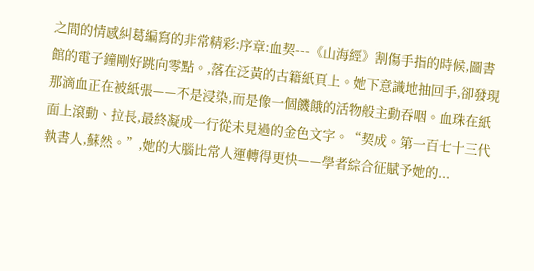之間的情感糾葛編寫的非常精彩:序章:血契---《山海經》割傷手指的時候,圖書館的電子鐘剛好跳向零點。,落在泛黃的古籍紙頁上。她下意識地抽回手,卻發現那滴血正在被紙張——不是浸染,而是像一個饑餓的活物般主動吞咽。血珠在紙面上滾動、拉長,最終凝成一行從未見過的金色文字。“契成。第一百七十三代執書人,蘇然。”,她的大腦比常人運轉得更快——學者綜合征賦予她的...